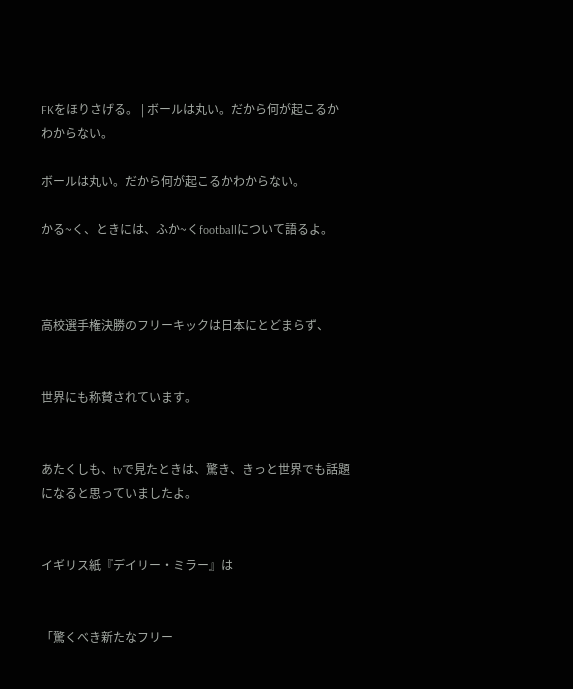FKをほりさげる。 | ボールは丸い。だから何が起こるかわからない。

ボールは丸い。だから何が起こるかわからない。

かる~く、ときには、ふか~くfootballについて語るよ。



高校選手権決勝のフリーキックは日本にとどまらず、


世界にも称賛されています。


あたくしも、tvで見たときは、驚き、きっと世界でも話題になると思っていましたよ。


イギリス紙『デイリー・ミラー』は


「驚くべき新たなフリー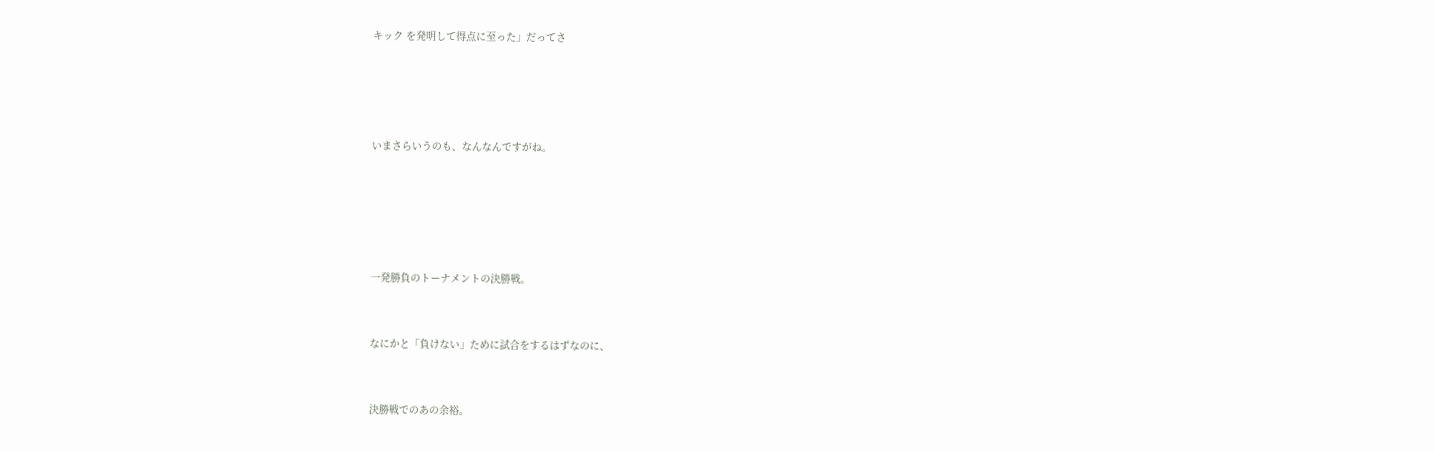キック を発明して得点に至った」だってさ




いまさらいうのも、なんなんですがね。





一発勝負のトーナメントの決勝戦。


なにかと「負けない」ために試合をするはずなのに、


決勝戦でのあの余裕。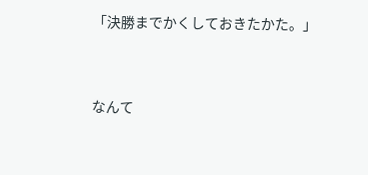「決勝までかくしておきたかた。」


なんて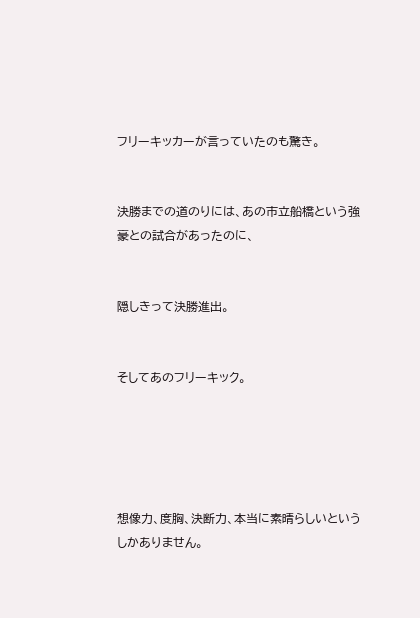フリーキッカーが言っていたのも驚き。


決勝までの道のりには、あの市立船橋という強豪との試合があったのに、


隠しきって決勝進出。


そしてあのフリーキック。





想像力、度胸、決断力、本当に素晴らしいというしかありません。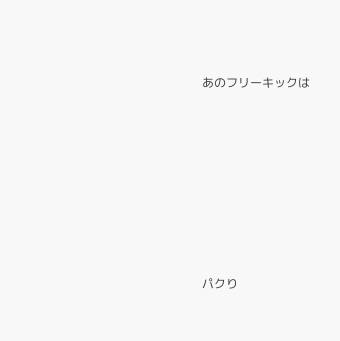あのフリーキックは













パクり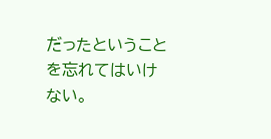だったということを忘れてはいけない。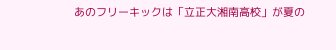あのフリーキックは「立正大湘南高校」が夏の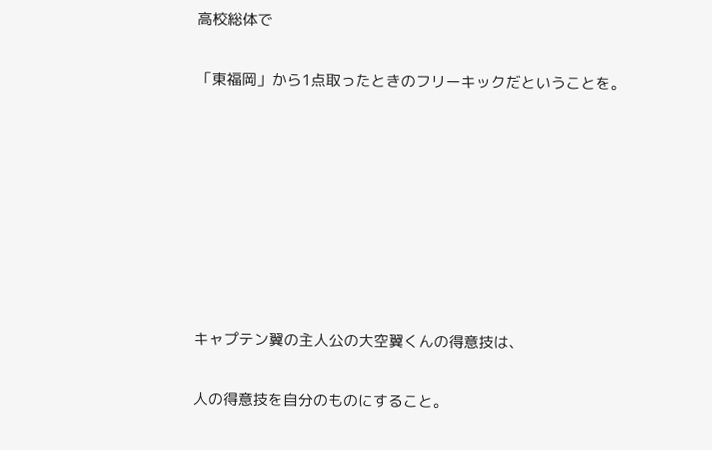高校総体で


「東福岡」から1点取ったときのフリーキックだということを。












キャプテン翼の主人公の大空翼くんの得意技は、


人の得意技を自分のものにすること。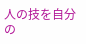人の技を自分の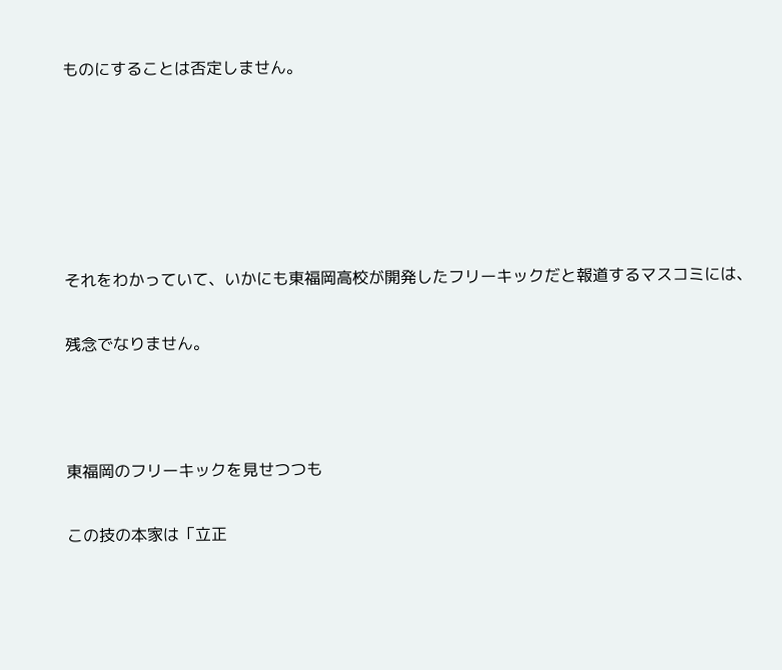ものにすることは否定しません。









それをわかっていて、いかにも東福岡高校が開発したフリーキックだと報道するマスコミには、


残念でなりません。





東福岡のフリーキックを見せつつも


この技の本家は「立正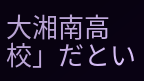大湘南高校」だとい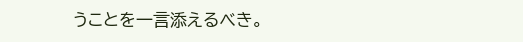うことを一言添えるべき。